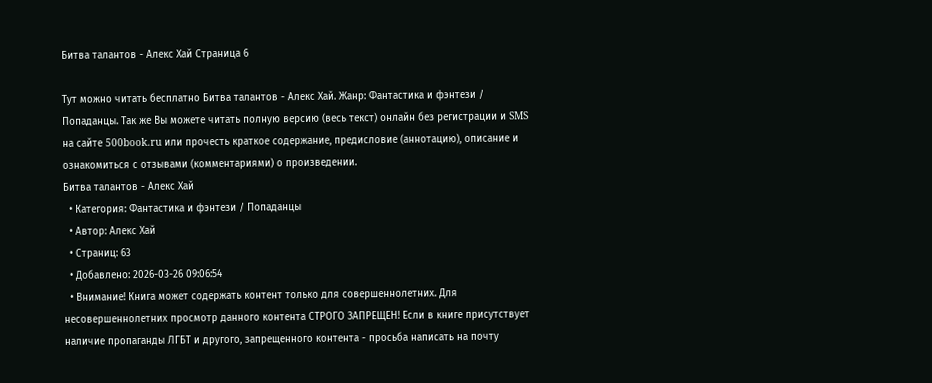Битва талантов - Алекс Хай Страница 6

Тут можно читать бесплатно Битва талантов - Алекс Хай. Жанр: Фантастика и фэнтези / Попаданцы. Так же Вы можете читать полную версию (весь текст) онлайн без регистрации и SMS на сайте 500book.ru или прочесть краткое содержание, предисловие (аннотацию), описание и ознакомиться с отзывами (комментариями) о произведении.
Битва талантов - Алекс Хай
  • Категория: Фантастика и фэнтези / Попаданцы
  • Автор: Алекс Хай
  • Страниц: 63
  • Добавлено: 2026-03-26 09:06:54
  • Внимание! Книга может содержать контент только для совершеннолетних. Для несовершеннолетних просмотр данного контента СТРОГО ЗАПРЕЩЕН! Если в книге присутствует наличие пропаганды ЛГБТ и другого, запрещенного контента - просьба написать на почту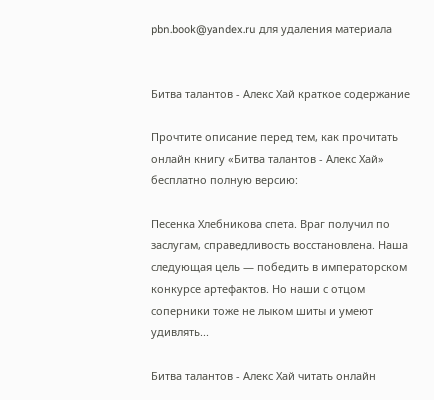pbn.book@yandex.ru для удаления материала


Битва талантов - Алекс Хай краткое содержание

Прочтите описание перед тем, как прочитать онлайн книгу «Битва талантов - Алекс Хай» бесплатно полную версию:

Песенка Хлебникова спета. Враг получил по заслугам, справедливость восстановлена. Наша следующая цель — победить в императорском конкурсе артефактов. Но наши с отцом соперники тоже не лыком шиты и умеют удивлять...

Битва талантов - Алекс Хай читать онлайн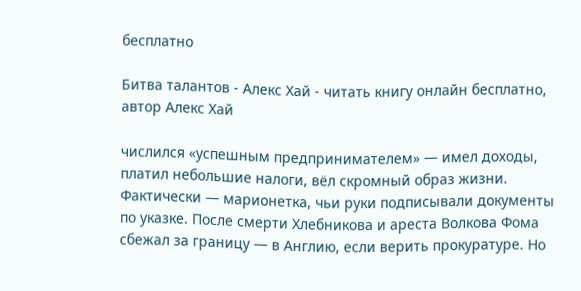бесплатно

Битва талантов - Алекс Хай - читать книгу онлайн бесплатно, автор Алекс Хай

числился «успешным предпринимателем» — имел доходы, платил небольшие налоги, вёл скромный образ жизни. Фактически — марионетка, чьи руки подписывали документы по указке. После смерти Хлебникова и ареста Волкова Фома сбежал за границу — в Англию, если верить прокуратуре. Но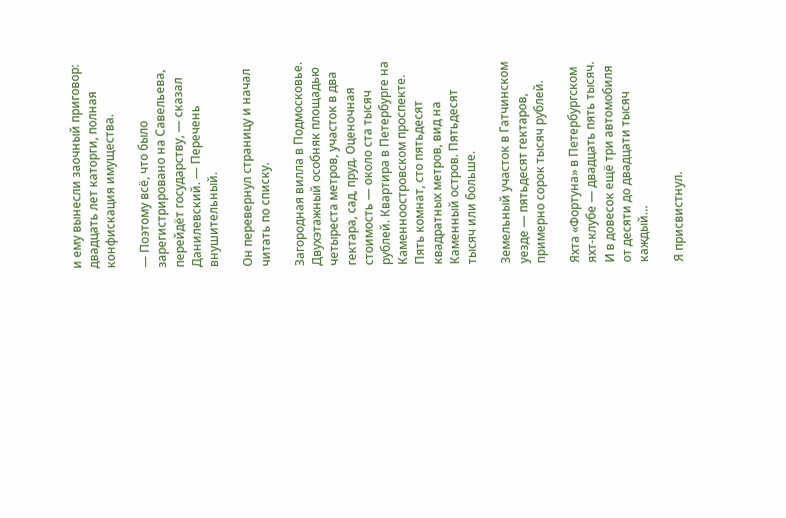и ему вынесли заочный приговор: двадцать лет каторги, полная конфискация имущества.

— Поэтому всё, что было зарегистрировано на Савельева, перейдёт государству, — сказал Данилевский. — Перечень внушительный.

Он перевернул страницу и начал читать по списку.

Загородная вилла в Подмосковье. Двухэтажный особняк площадью четыреста метров, участок в два гектара, сад, пруд. Оценочная стоимость — около ста тысяч рублей. Квартира в Петербурге на Каменноостровском проспекте. Пять комнат, сто пятьдесят квадратных метров, вид на Каменный остров. Пятьдесят тысяч или больше.

Земельный участок в Гатчинском уезде — пятьдесят гектаров, примерно сорок тысяч рублей.

Яхта «Фортуна» в Петербургском яхт-клубе — двадцать пять тысяч. И в довесок ещё три автомобиля от десяти до двадцати тысяч каждый…

Я присвистнул.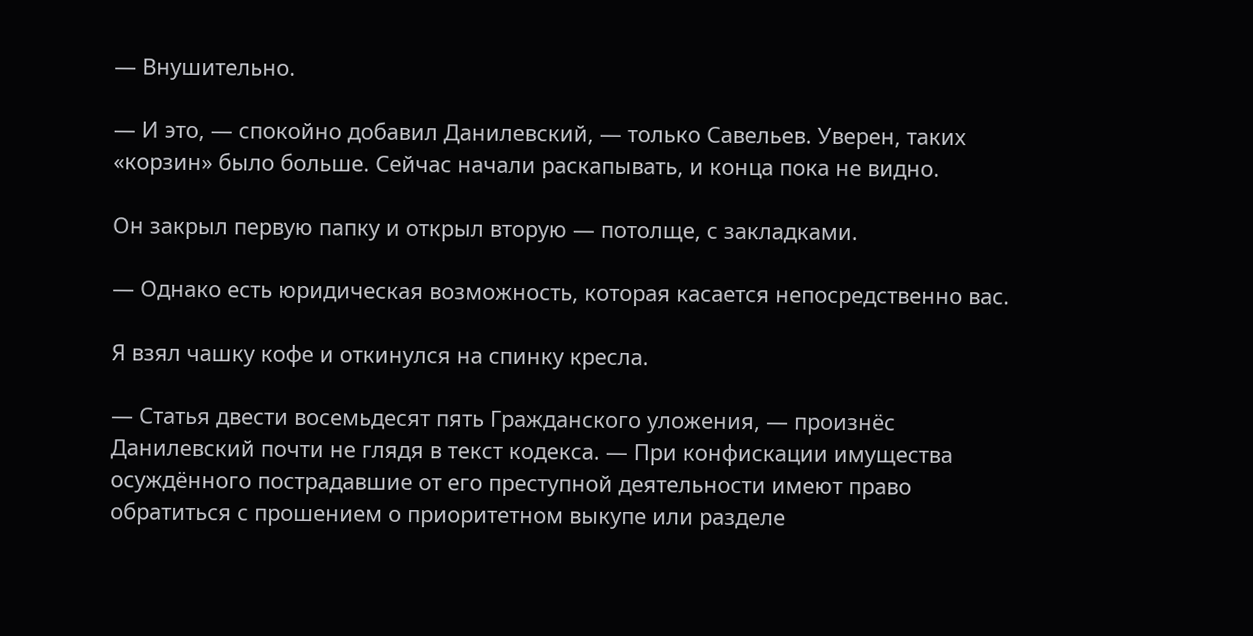— Внушительно.

— И это, — спокойно добавил Данилевский, — только Савельев. Уверен, таких «корзин» было больше. Сейчас начали раскапывать, и конца пока не видно.

Он закрыл первую папку и открыл вторую — потолще, с закладками.

— Однако есть юридическая возможность, которая касается непосредственно вас.

Я взял чашку кофе и откинулся на спинку кресла.

— Статья двести восемьдесят пять Гражданского уложения, — произнёс Данилевский почти не глядя в текст кодекса. — При конфискации имущества осуждённого пострадавшие от его преступной деятельности имеют право обратиться с прошением о приоритетном выкупе или разделе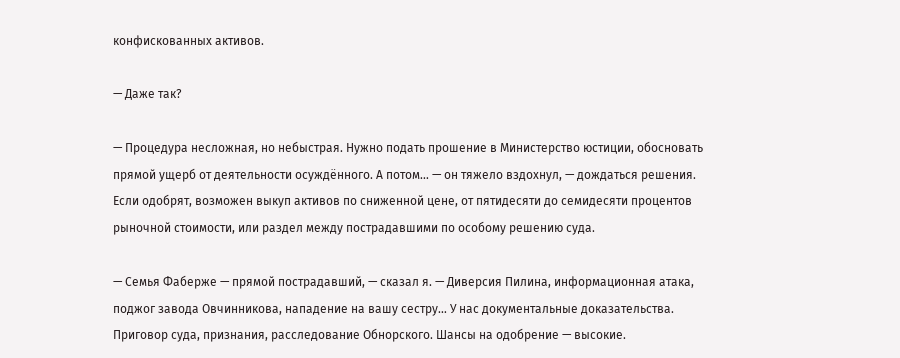конфискованных активов.

— Даже так?

— Процедура несложная, но небыстрая. Нужно подать прошение в Министерство юстиции, обосновать прямой ущерб от деятельности осуждённого. А потом… — он тяжело вздохнул, — дождаться решения. Если одобрят, возможен выкуп активов по сниженной цене, от пятидесяти до семидесяти процентов рыночной стоимости, или раздел между пострадавшими по особому решению суда.

— Семья Фаберже — прямой пострадавший, — сказал я. — Диверсия Пилина, информационная атака, поджог завода Овчинникова, нападение на вашу сестру… У нас документальные доказательства. Приговор суда, признания, расследование Обнорского. Шансы на одобрение — высокие.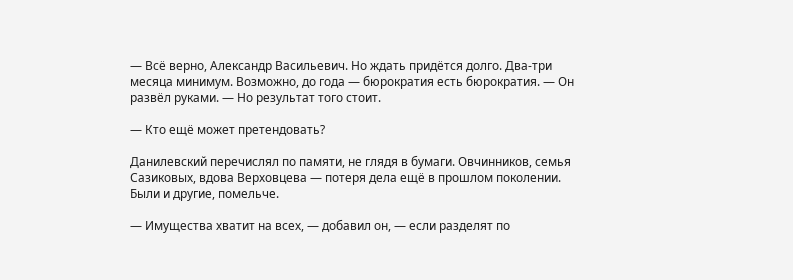— Всё верно, Александр Васильевич. Но ждать придётся долго. Два-три месяца минимум. Возможно, до года — бюрократия есть бюрократия. — Он развёл руками. — Но результат того стоит.

— Кто ещё может претендовать?

Данилевский перечислял по памяти, не глядя в бумаги. Овчинников, семья Сазиковых, вдова Верховцева — потеря дела ещё в прошлом поколении. Были и другие, помельче.

— Имущества хватит на всех, — добавил он, — если разделят по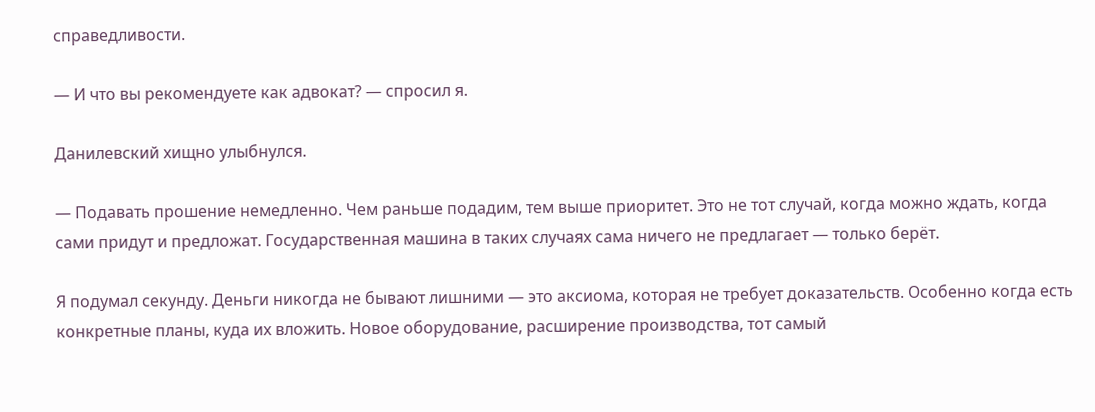справедливости.

— И что вы рекомендуете как адвокат? — спросил я.

Данилевский хищно улыбнулся.

— Подавать прошение немедленно. Чем раньше подадим, тем выше приоритет. Это не тот случай, когда можно ждать, когда сами придут и предложат. Государственная машина в таких случаях сама ничего не предлагает — только берёт.

Я подумал секунду. Деньги никогда не бывают лишними — это аксиома, которая не требует доказательств. Особенно когда есть конкретные планы, куда их вложить. Новое оборудование, расширение производства, тот самый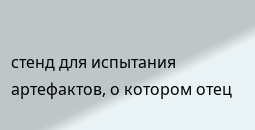стенд для испытания артефактов, о котором отец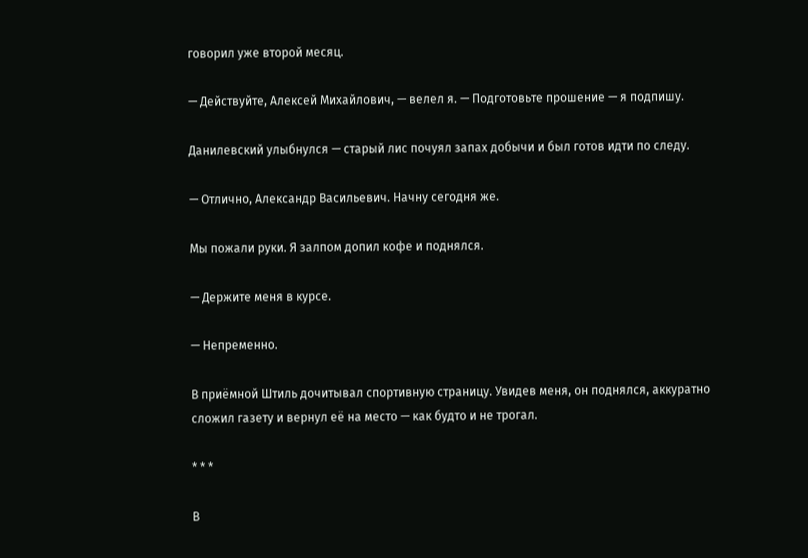говорил уже второй месяц.

— Действуйте, Алексей Михайлович, — велел я. — Подготовьте прошение — я подпишу.

Данилевский улыбнулся — старый лис почуял запах добычи и был готов идти по следу.

— Отлично, Александр Васильевич. Начну сегодня же.

Мы пожали руки. Я залпом допил кофе и поднялся.

— Держите меня в курсе.

— Непременно.

В приёмной Штиль дочитывал спортивную страницу. Увидев меня, он поднялся, аккуратно сложил газету и вернул её на место — как будто и не трогал.

* * *

В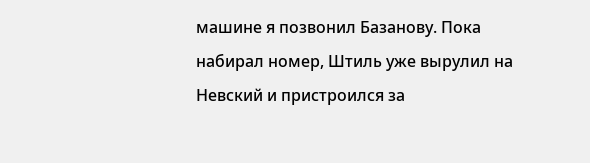машине я позвонил Базанову. Пока набирал номер, Штиль уже вырулил на Невский и пристроился за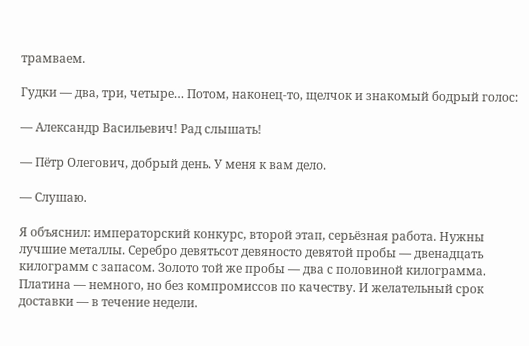трамваем.

Гудки — два, три, четыре… Потом, наконец-то, щелчок и знакомый бодрый голос:

— Александр Васильевич! Рад слышать!

— Пётр Олегович, добрый день. У меня к вам дело.

— Слушаю.

Я объяснил: императорский конкурс, второй этап, серьёзная работа. Нужны лучшие металлы. Серебро девятьсот девяносто девятой пробы — двенадцать килограмм с запасом. Золото той же пробы — два с половиной килограмма. Платина — немного, но без компромиссов по качеству. И желательный срок доставки — в течение недели.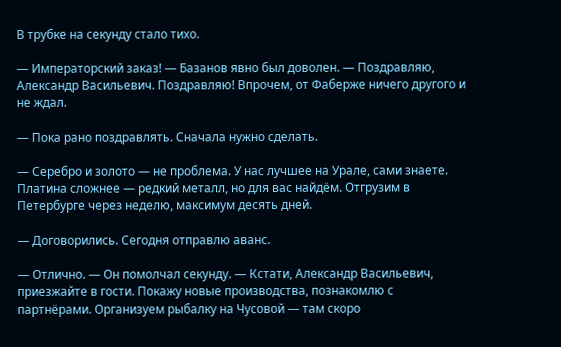В трубке на секунду стало тихо.

— Императорский заказ! — Базанов явно был доволен. — Поздравляю, Александр Васильевич. Поздравляю! Впрочем, от Фаберже ничего другого и не ждал.

— Пока рано поздравлять. Сначала нужно сделать.

— Серебро и золото — не проблема. У нас лучшее на Урале, сами знаете. Платина сложнее — редкий металл, но для вас найдём. Отгрузим в Петербурге через неделю, максимум десять дней.

— Договорились. Сегодня отправлю аванс.

— Отлично. — Он помолчал секунду. — Кстати, Александр Васильевич, приезжайте в гости. Покажу новые производства, познакомлю с партнёрами. Организуем рыбалку на Чусовой — там скоро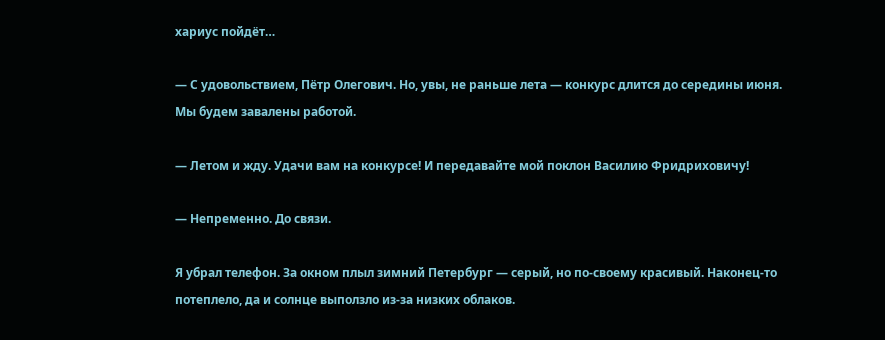хариус пойдёт…

— С удовольствием, Пётр Олегович. Но, увы, не раньше лета — конкурс длится до середины июня. Мы будем завалены работой.

— Летом и жду. Удачи вам на конкурсе! И передавайте мой поклон Василию Фридриховичу!

— Непременно. До связи.

Я убрал телефон. За окном плыл зимний Петербург — серый, но по-своему красивый. Наконец-то потеплело, да и солнце выползло из-за низких облаков.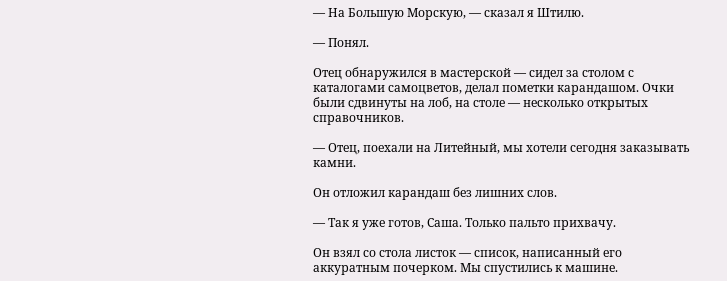— На Большую Морскую, — сказал я Штилю.

— Понял.

Отец обнаружился в мастерской — сидел за столом с каталогами самоцветов, делал пометки карандашом. Очки были сдвинуты на лоб, на столе — несколько открытых справочников.

— Отец, поехали на Литейный, мы хотели сегодня заказывать камни.

Он отложил карандаш без лишних слов.

— Так я уже готов, Саша. Только пальто прихвачу.

Он взял со стола листок — список, написанный его аккуратным почерком. Мы спустились к машине.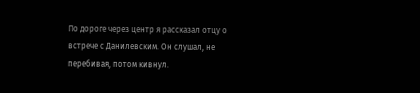По дороге через центр я рассказал отцу о встрече с Данилевским. Он слушал, не перебивая, потом кивнул.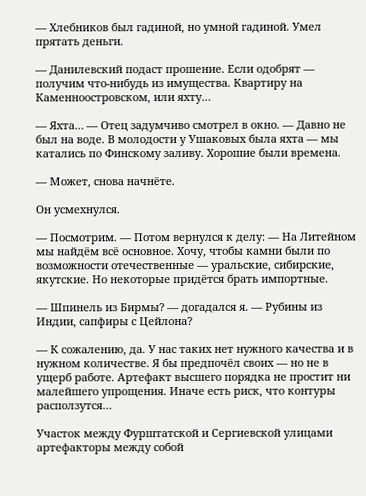— Хлебников был гадиной, но умной гадиной. Умел прятать деньги.

— Данилевский подаст прошение. Если одобрят — получим что-нибудь из имущества. Квартиру на Каменноостровском, или яхту…

— Яхта… — Отец задумчиво смотрел в окно. — Давно не был на воде. В молодости у Ушаковых была яхта — мы катались по Финскому заливу. Хорошие были времена.

— Может, снова начнёте.

Он усмехнулся.

— Посмотрим. — Потом вернулся к делу: — На Литейном мы найдём всё основное. Хочу, чтобы камни были по возможности отечественные — уральские, сибирские, якутские. Но некоторые придётся брать импортные.

— Шпинель из Бирмы? — догадался я. — Рубины из Индии, сапфиры с Цейлона?

— К сожалению, да. У нас таких нет нужного качества и в нужном количестве. Я бы предпочёл своих — но не в ущерб работе. Артефакт высшего порядка не простит ни малейшего упрощения. Иначе есть риск, что контуры расползутся…

Участок между Фурштатской и Сергиевской улицами артефакторы между собой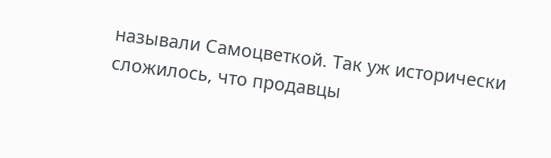называли Самоцветкой. Так уж исторически сложилось, что продавцы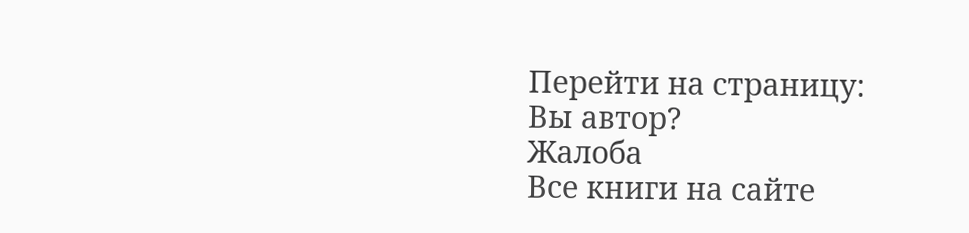Перейти на страницу:
Вы автор?
Жалоба
Все книги на сайте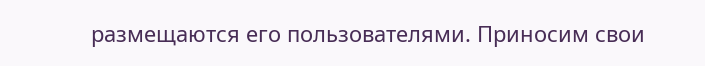размещаются его пользователями. Приносим свои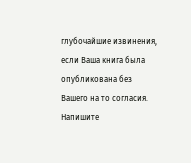глубочайшие извинения, если Ваша книга была опубликована без Вашего на то согласия.
Напишите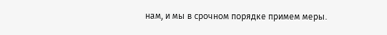нам, и мы в срочном порядке примем меры.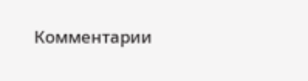Комментарии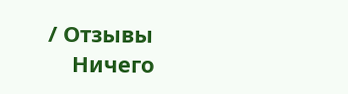/ Отзывы
    Ничего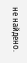не найдено.